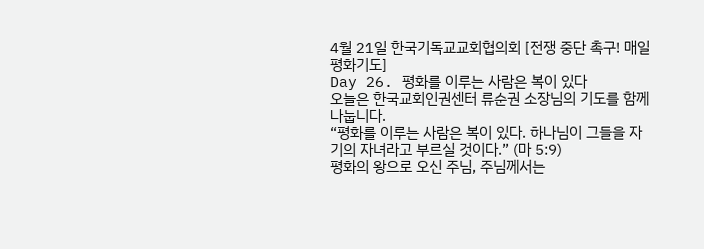4월 21일 한국기독교교회협의회 [전쟁 중단 촉구! 매일 평화기도]
Day 26. 평화를 이루는 사람은 복이 있다
오늘은 한국교회인권센터 류순권 소장님의 기도를 함께 나눕니다.
“평화를 이루는 사람은 복이 있다. 하나님이 그들을 자기의 자녀라고 부르실 것이다.” (마 5:9)
평화의 왕으로 오신 주님, 주님께서는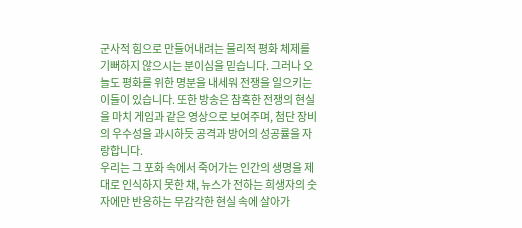군사적 힘으로 만들어내려는 물리적 평화 체제를 기뻐하지 않으시는 분이심을 믿습니다. 그러나 오늘도 평화를 위한 명분을 내세워 전쟁을 일으키는 이들이 있습니다. 또한 방송은 참혹한 전쟁의 현실을 마치 게임과 같은 영상으로 보여주며, 첨단 장비의 우수성을 과시하듯 공격과 방어의 성공률을 자랑합니다.
우리는 그 포화 속에서 죽어가는 인간의 생명을 제대로 인식하지 못한 채, 뉴스가 전하는 희생자의 숫자에만 반응하는 무감각한 현실 속에 살아가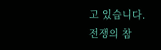고 있습니다.
전쟁의 참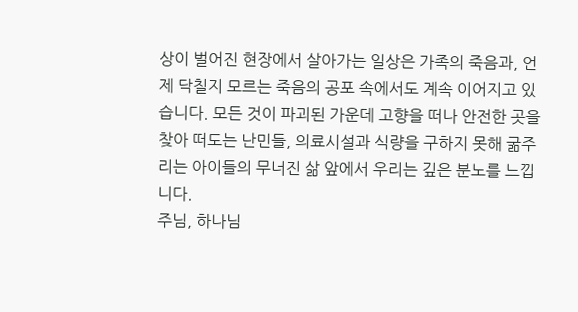상이 벌어진 현장에서 살아가는 일상은 가족의 죽음과, 언제 닥칠지 모르는 죽음의 공포 속에서도 계속 이어지고 있습니다. 모든 것이 파괴된 가운데 고향을 떠나 안전한 곳을 찾아 떠도는 난민들, 의료시설과 식량을 구하지 못해 굶주리는 아이들의 무너진 삶 앞에서 우리는 깊은 분노를 느낍니다.
주님, 하나님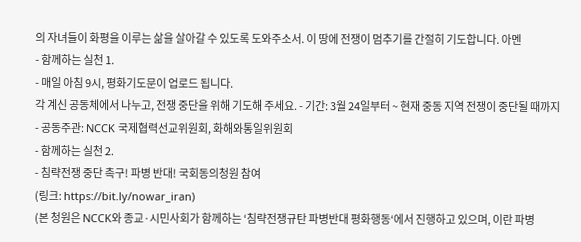의 자녀들이 화평을 이루는 삶을 살아갈 수 있도록 도와주소서. 이 땅에 전쟁이 멈추기를 간절히 기도합니다. 아멘
- 함께하는 실천 1.
- 매일 아침 9시, 평화기도문이 업로드 됩니다.
각 계신 공동체에서 나누고, 전쟁 중단을 위해 기도해 주세요. - 기간: 3월 24일부터 ~ 현재 중동 지역 전쟁이 중단될 때까지
- 공동주관: NCCK 국제협력선교위원회, 화해와통일위원회
- 함께하는 실천 2.
- 침략전쟁 중단 촉구! 파병 반대! 국회동의청원 참여
(링크: https://bit.ly/nowar_iran)
(본 청원은 NCCK와 종교·시민사회가 함께하는 ‘침략전쟁규탄 파병반대 평화행동‘에서 진행하고 있으며, 이란 파병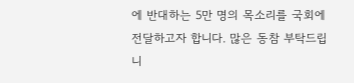에 반대하는 5만 명의 목소리를 국회에 전달하고자 합니다. 많은 동참 부탁드립니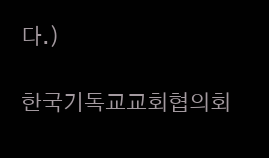다.)

한국기독교교회협의회